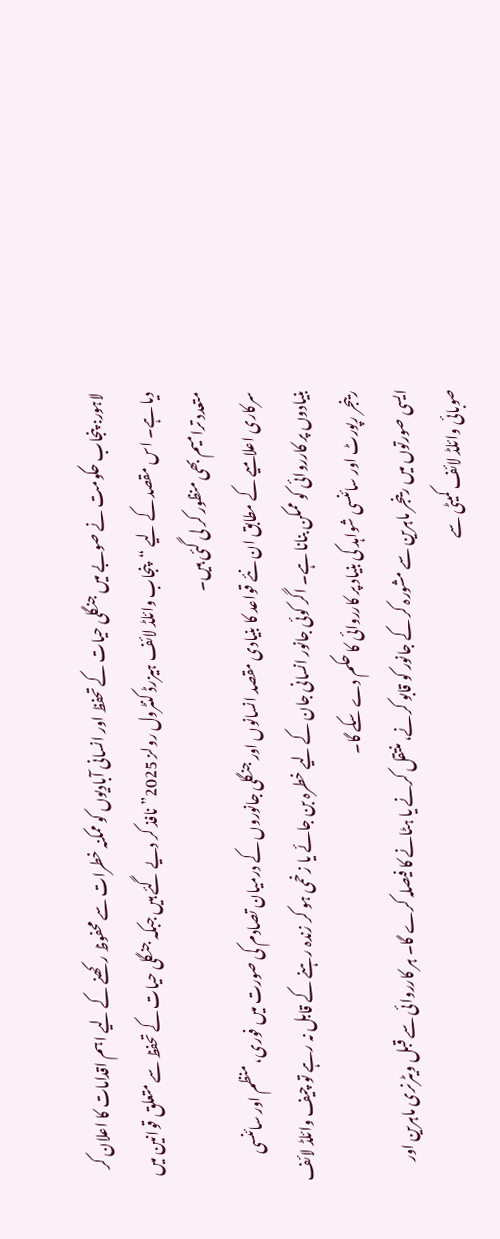لاہور: پنجاب حکومت نے صوبے میں جنگلی حیات کے تحفظ اور انسانی آبادیوں کو ممکنہ خطرات سے محفوظ رکھنے کے لیے اہم اقدامات کا اعلان کر دیا ہے۔ اس مقصد کے لیے “پنجاب وائلڈ لائف ہیزرڈ کنٹرول رولز 2025” نافذ کر دیے گئے ہیں جبکہ جنگلی حیات کے تحفظ سے متعلق قوانین میں متعدد ترامیم بھی منظور کر لی گئی ہیں۔
سرکاری اعلامیے کے مطابق ان نئے قواعد کا بنیادی مقصد انسانوں اور جنگلی جانوروں کے درمیان تصادم کی صورت میں فوری، منظم اور سائنسی بنیادوں پر کارروائی کو ممکن بنانا ہے۔ اگر کوئی جانور انسانی جان کے لیے خطرہ بن جائے یا زخمی ہو کر زندہ رہنے کے قابل نہ رہے تو چیف وائلڈ لائف رینجر رپورٹ اور سائنسی شواہد کی بنیاد پر کارروائی کا حکم دے سکے گا۔
ایسی صورتوں میں رینجر ماہرین سے مشورہ کر کے جانور کو قابو کرنے، منتقل کرنے یا ہٹانے کا فیصلہ کرے گا۔ ہر کارروائی سے قبل ویٹرنری ماہرین اور صوبائی وائلڈ لائف کمیٹی سے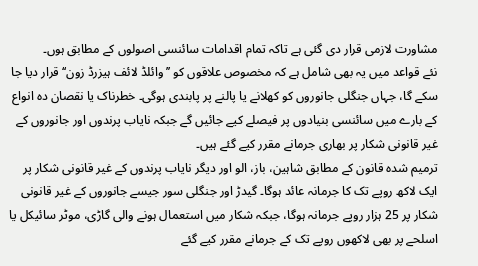مشاورت لازمی قرار دی گئی ہے تاکہ تمام اقدامات سائنسی اصولوں کے مطابق ہوں۔
نئے قواعد میں یہ بھی شامل ہے کہ مخصوص علاقوں کو ’’وائلڈ لائف ہیزرڈ زون‘‘ قرار دیا جا سکے گا، جہاں جنگلی جانوروں کو کھلانے یا پالنے پر پابندی ہوگی۔ خطرناک یا نقصان دہ انواع کے بارے میں سائنسی بنیادوں پر فیصلے کیے جائیں گے جبکہ نایاب پرندوں اور جانوروں کے غیر قانونی شکار پر بھاری جرمانے مقرر کیے گئے ہیں۔
ترمیم شدہ قانون کے مطابق شاہین، باز، الو اور دیگر نایاب پرندوں کے غیر قانونی شکار پر ایک لاکھ روپے تک کا جرمانہ عائد ہوگا۔ گیدڑ اور جنگلی سور جیسے جانوروں کے غیر قانونی شکار پر 25 ہزار روپے جرمانہ ہوگا، جبکہ شکار میں استعمال ہونے والی گاڑی، موٹر سائیکل یا اسلحے پر بھی لاکھوں روپے تک کے جرمانے مقرر کیے گئے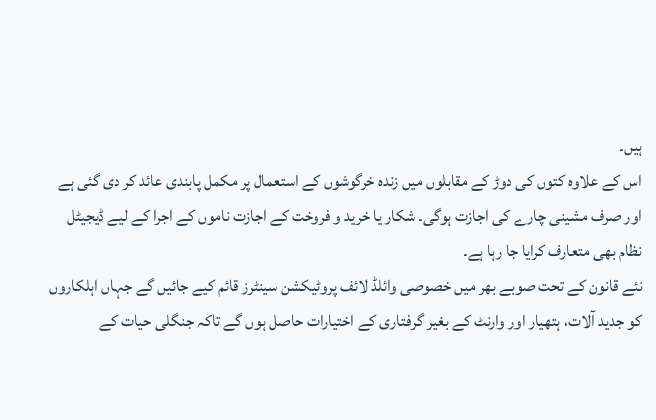ہیں۔
اس کے علاوہ کتوں کی دوڑ کے مقابلوں میں زندہ خرگوشوں کے استعمال پر مکمل پابندی عائد کر دی گئی ہے اور صرف مشینی چارے کی اجازت ہوگی۔ شکار یا خرید و فروخت کے اجازت ناموں کے اجرا کے لیے ڈیجیٹل نظام بھی متعارف کرایا جا رہا ہے۔
نئے قانون کے تحت صوبے بھر میں خصوصی وائلڈ لائف پروٹیکشن سینٹرز قائم کیے جائیں گے جہاں اہلکاروں کو جدید آلات، ہتھیار اور وارنٹ کے بغیر گرفتاری کے اختیارات حاصل ہوں گے تاکہ جنگلی حیات کے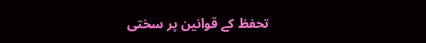تحفظ کے قوانین پر سختی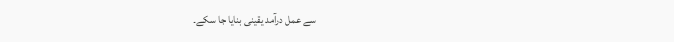سے عمل درآمد یقینی بنایا جا سکے۔